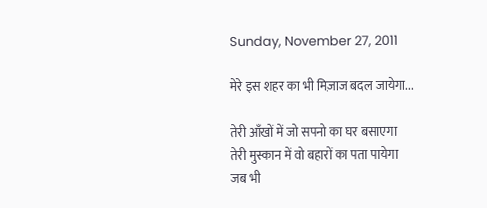Sunday, November 27, 2011

मेरे इस शहर का भी मिज़ाज बदल जायेगा...

तेरी आँखों में जो सपनो का घर बसाएगा
तेरी मुस्कान में वो बहारों का पता पायेगा
जब भी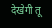देखेगी तू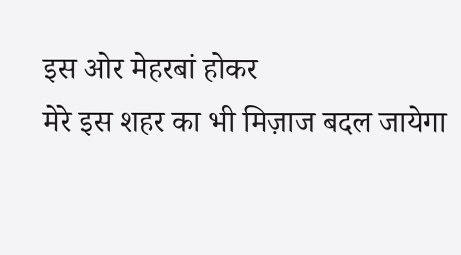इस ओर मेहरबां होकर
मेरे इस शहर का भी मिज़ाज बदल जायेगा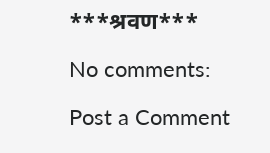***श्रवण***

No comments:

Post a Comment